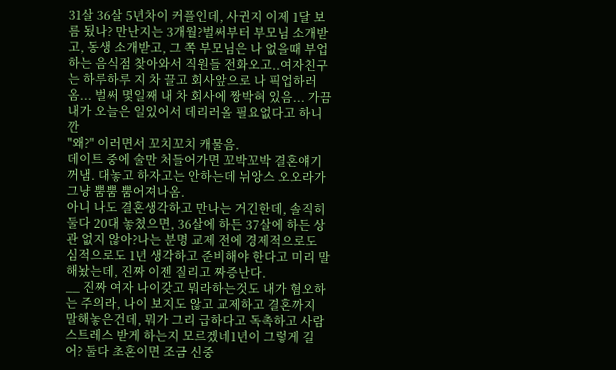31살 36살 5년차이 커플인데, 사귄지 이제 1달 보름 됬나? 만난지는 3개월?벌써부터 부모님 소개받고, 동생 소개받고, 그 쪽 부모님은 나 없을때 부업하는 음식점 찾아와서 직원들 전화오고..여자친구는 하루하루 지 차 끌고 회사앞으로 나 픽업하러옴... 벌써 몇일째 내 차 회사에 짱박혀 있음... 가끔 내가 오늘은 일있어서 데리러올 필요없다고 하니깐
"왜?" 이러면서 꼬치꼬치 캐물음.
데이트 중에 술만 처들어가면 꼬박꼬박 결혼얘기 꺼냄. 대놓고 하자고는 안하는데 뉘앙스 오오라가 그냥 뿜뿜 뿜어져나옴.
아니 나도 결혼생각하고 만나는 거긴한데, 솔직히 둘다 20대 놓쳤으면, 36살에 하든 37살에 하든 상관 없지 않아?나는 분명 교제 전에 경제적으로도 심적으로도 1년 생각하고 준비해야 한다고 미리 말 해놨는데, 진짜 이젠 질리고 짜증난다.
__ 진짜 여자 나이갖고 뭐라하는것도 내가 혐오하는 주의라, 나이 보지도 않고 교제하고 결혼까지 말해놓은건데, 뭐가 그리 급하다고 독촉하고 사람 스트레스 받게 하는지 모르겠네1년이 그렇게 길어? 둘다 초혼이면 조금 신중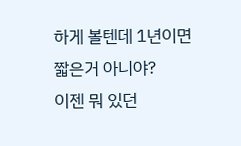하게 볼텐데 1년이면 짧은거 아니야?
이젠 뭐 있던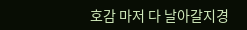호감 마저 다 날아갈지경